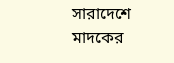সারাদেশে মাদকের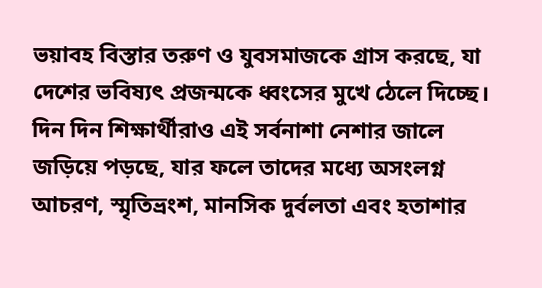ভয়াবহ বিস্তার তরুণ ও যুবসমাজকে গ্রাস করছে, যা দেশের ভবিষ্যৎ প্রজন্মকে ধ্বংসের মুখে ঠেলে দিচ্ছে। দিন দিন শিক্ষার্থীরাও এই সর্বনাশা নেশার জালে জড়িয়ে পড়ছে, যার ফলে তাদের মধ্যে অসংলগ্ন আচরণ, স্মৃতিভ্রংশ, মানসিক দুর্বলতা এবং হতাশার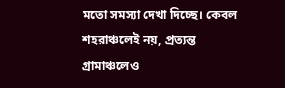মতো সমস্যা দেখা দিচ্ছে। কেবল শহরাঞ্চলেই নয়, প্রত্যন্ত গ্রামাঞ্চলেও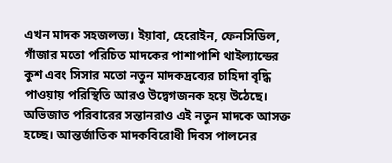এখন মাদক সহজলভ্য। ইয়াবা, হেরোইন, ফেনসিডিল, গাঁজার মতো পরিচিত মাদকের পাশাপাশি থাইল্যান্ডের কুশ এবং সিসার মতো নতুন মাদকদ্রব্যের চাহিদা বৃদ্ধি পাওয়ায় পরিস্থিতি আরও উদ্বেগজনক হয়ে উঠেছে। অভিজাত পরিবারের সন্তানরাও এই নতুন মাদকে আসক্ত হচ্ছে। আন্তর্জাতিক মাদকবিরোধী দিবস পালনের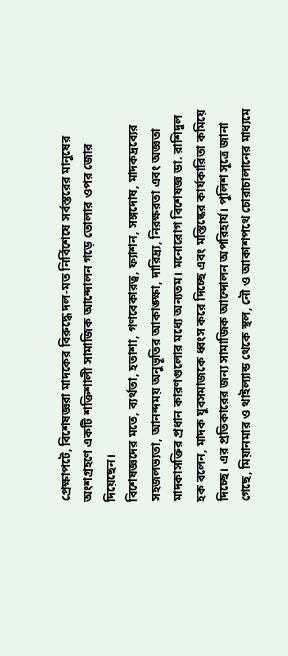প্রেক্ষাপটে, বিশেষজ্ঞরা মাদকের বিরুদ্ধে দল-মত নির্বিশেষে সর্বস্তরের মানুষের অংশগ্রহণে একটি শক্তিশালী সামাজিক আন্দোলন গড়ে তোলার ওপর জোর দিয়েছেন।
বিশেষজ্ঞদের মতে, ব্যর্থতা, হতাশা, গণবেকারত্ব, ফ্যাশন, সঙ্গদোষ, মাদকদ্রব্যের সহজলভ্যতা, আনন্দময় অনুভূতির আকাঙ্ক্ষা, দারিদ্র্য, নিরক্ষরতা এবং অজ্ঞতা মাদকাসক্তির প্রধান কারণগুলোর মধ্যে অন্যতম। মনোরোগ বিশেষজ্ঞ ডা. রাশিদুল হক বলেন, মাদক যুবসমাজকে ধ্বংস করে দিচ্ছে এবং মস্তিষ্কের কার্যকারিতা কমিয়ে দিচ্ছে। এর প্রতিকারের জন্য সামাজিক আন্দোলন অপরিহার্য। পুলিশ সূত্রে জানা গেছে, মিয়ানমার ও থাইল্যান্ড থেকে স্থল, নৌ ও আকাশপথে চোরাচালানের মাধ্যমে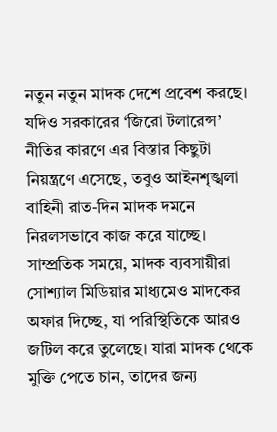নতুন নতুন মাদক দেশে প্রবেশ করছে। যদিও সরকারের ‘জিরো টলারেন্স’ নীতির কারণে এর বিস্তার কিছুটা নিয়ন্ত্রণে এসেছে, তবুও আইনশৃঙ্খলা বাহিনী রাত-দিন মাদক দমনে নিরলসভাবে কাজ করে যাচ্ছে।
সাম্প্রতিক সময়ে, মাদক ব্যবসায়ীরা সোশ্যাল মিডিয়ার মাধ্যমেও মাদকের অফার দিচ্ছে, যা পরিস্থিতিকে আরও জটিল করে তুলেছে। যারা মাদক থেকে মুক্তি পেতে চান, তাদের জন্য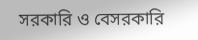সরকারি ও বেসরকারি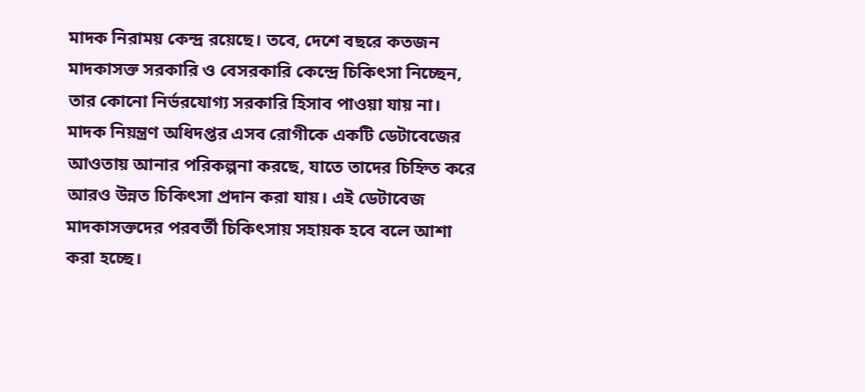মাদক নিরাময় কেন্দ্র রয়েছে। তবে, দেশে বছরে কতজন মাদকাসক্ত সরকারি ও বেসরকারি কেন্দ্রে চিকিৎসা নিচ্ছেন, তার কোনো নির্ভরযোগ্য সরকারি হিসাব পাওয়া যায় না। মাদক নিয়ন্ত্রণ অধিদপ্তর এসব রোগীকে একটি ডেটাবেজের আওতায় আনার পরিকল্পনা করছে, যাতে তাদের চিহ্নিত করে আরও উন্নত চিকিৎসা প্রদান করা যায়। এই ডেটাবেজ মাদকাসক্তদের পরবর্তী চিকিৎসায় সহায়ক হবে বলে আশা করা হচ্ছে।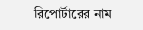রিপোর্টারের নাম